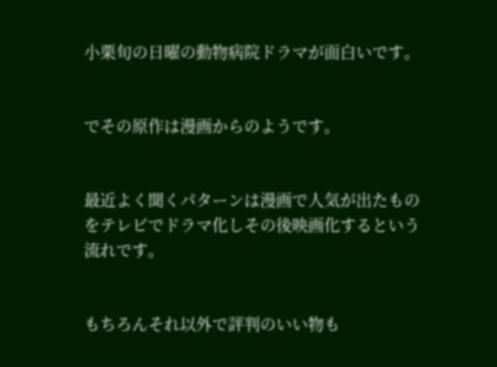小栗旬の日曜の動物病院ドラマが面白いです。


でその原作は漫画からのようです。


最近よく聞くパターンは漫画で人気が出たものをテレビでドラマ化しその後映画化するという流れです。


もちろんそれ以外で評判のいい物も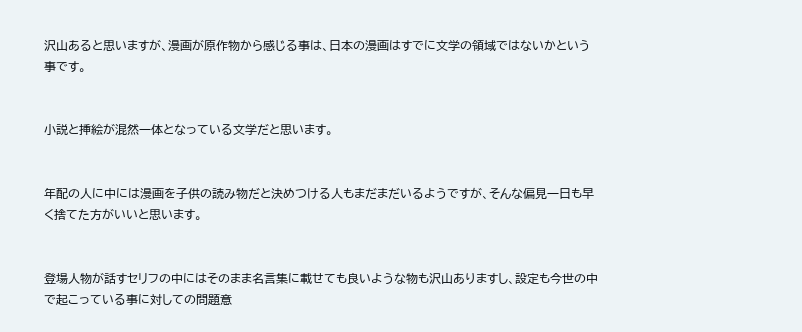沢山あると思いますが、漫画が原作物から感じる事は、日本の漫画はすでに文学の領域ではないかという事です。


小説と挿絵が混然一体となっている文学だと思います。


年配の人に中には漫画を子供の読み物だと決めつける人もまだまだいるようですが、そんな偏見一日も早く捨てた方がいいと思います。


登場人物が話すセリフの中にはそのまま名言集に載せても良いような物も沢山ありますし、設定も今世の中で起こっている事に対しての問題意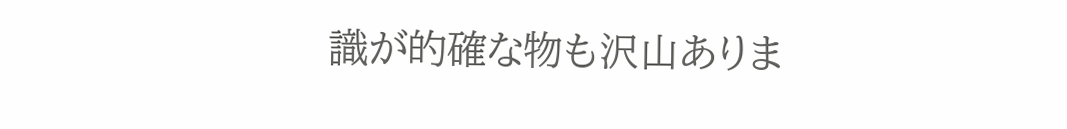識が的確な物も沢山ありま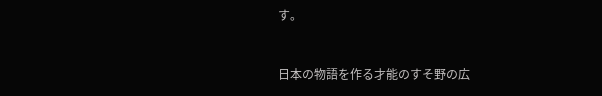す。


日本の物語を作る才能のすそ野の広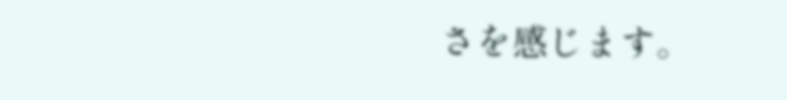さを感じます。